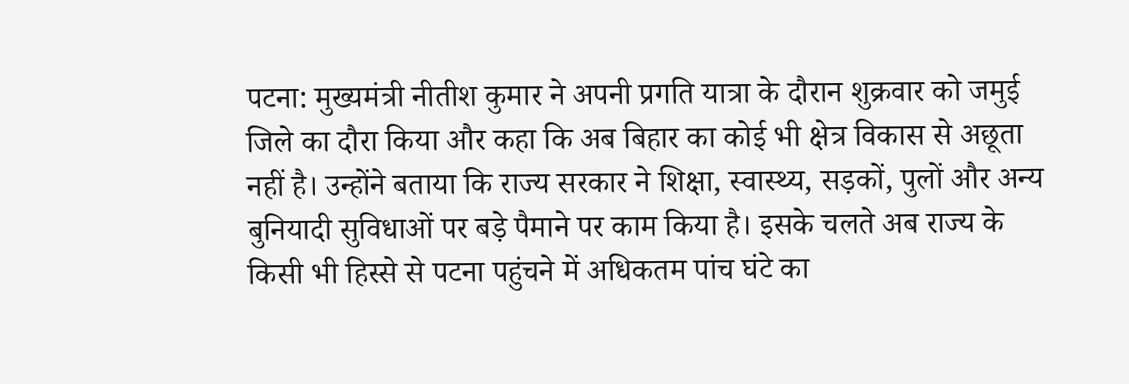पटना: मुख्यमंत्री नीतीश कुमार ने अपनी प्रगति यात्रा के दौरान शुक्रवार को जमुई जिले का दौरा किया और कहा कि अब बिहार का कोई भी क्षेत्र विकास से अछूता नहीं है। उन्होंने बताया कि राज्य सरकार ने शिक्षा, स्वास्थ्य, सड़कों, पुलों और अन्य बुनियादी सुविधाओं पर बड़े पैमाने पर काम किया है। इसके चलते अब राज्य के किसी भी हिस्से से पटना पहुंचने में अधिकतम पांच घंटे का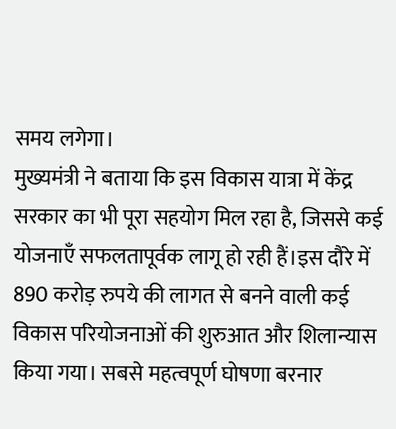समय लगेगा।
मुख्यमंत्री ने बताया कि इस विकास यात्रा में केंद्र सरकार का भी पूरा सहयोग मिल रहा है, जिससे कई योजनाएँ सफलतापूर्वक लागू हो रही हैं।इस दौरे में 890 करोड़ रुपये की लागत से बनने वाली कई विकास परियोजनाओं की शुरुआत और शिलान्यास किया गया। सबसे महत्वपूर्ण घोषणा बरनार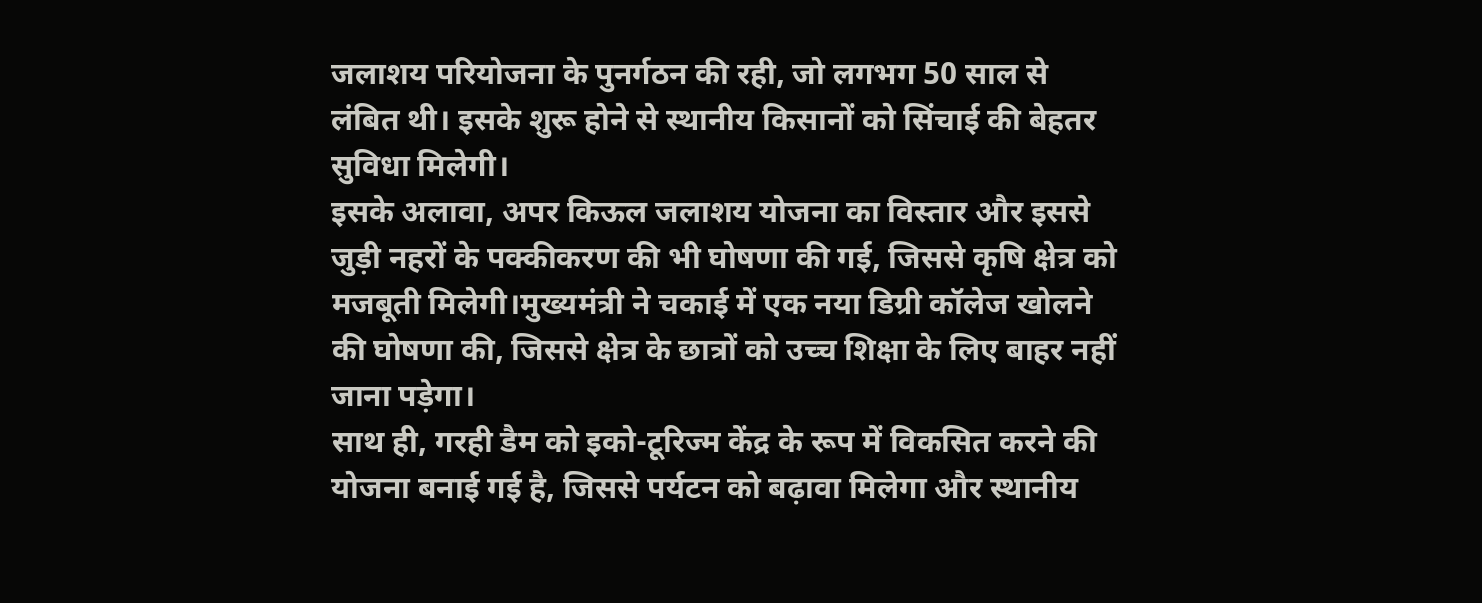जलाशय परियोजना के पुनर्गठन की रही, जो लगभग 50 साल से लंबित थी। इसके शुरू होने से स्थानीय किसानों को सिंचाई की बेहतर सुविधा मिलेगी।
इसके अलावा, अपर किऊल जलाशय योजना का विस्तार और इससे जुड़ी नहरों के पक्कीकरण की भी घोषणा की गई, जिससे कृषि क्षेत्र को मजबूती मिलेगी।मुख्यमंत्री ने चकाई में एक नया डिग्री कॉलेज खोलने की घोषणा की, जिससे क्षेत्र के छात्रों को उच्च शिक्षा के लिए बाहर नहीं जाना पड़ेगा।
साथ ही, गरही डैम को इको-टूरिज्म केंद्र के रूप में विकसित करने की योजना बनाई गई है, जिससे पर्यटन को बढ़ावा मिलेगा और स्थानीय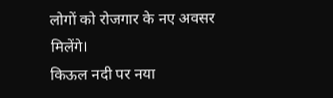लोगों को रोजगार के नए अवसर मिलेंगे।
किऊल नदी पर नया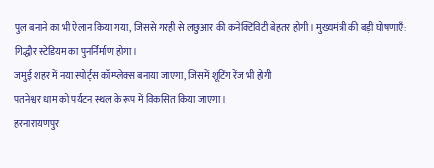पुल बनाने का भी ऐलान किया गया, जिससे गरही से लछुआर की कनेक्टिविटी बेहतर होगी। मुख्यमंत्री की बड़ी घोषणाएँ:
गिद्धौर स्टेडियम का पुनर्निर्माण होगा।
जमुई शहर में नया स्पोर्ट्स कॉम्प्लेक्स बनाया जाएगा, जिसमें शूटिंग रेंज भी होगी
पतनेश्वर धाम को पर्यटन स्थल के रूप में विकसित किया जाएगा।
हरनारायणपुर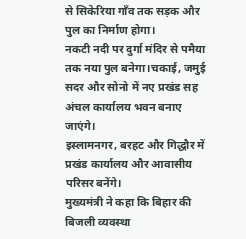से सिकेरिया गाँव तक सड़क और पुल का निर्माण होगा।
नकटी नदी पर दुर्गा मंदिर से पमैया तक नया पुल बनेगा।चकाई, जमुई सदर और सोनो में नए प्रखंड सह अंचल कार्यालय भवन बनाए जाएंगे।
इस्लामनगर, बरहट और गिद्धौर में प्रखंड कार्यालय और आवासीय परिसर बनेंगे।
मुख्यमंत्री ने कहा कि बिहार की बिजली व्यवस्था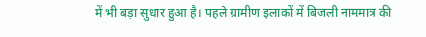में भी बड़ा सुधार हुआ है। पहले ग्रामीण इलाकों में बिजली नाममात्र की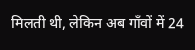मिलती थी, लेकिन अब गाँवों में 24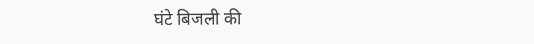घंटे बिजली की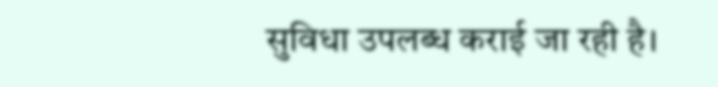सुविधा उपलब्ध कराई जा रही है।